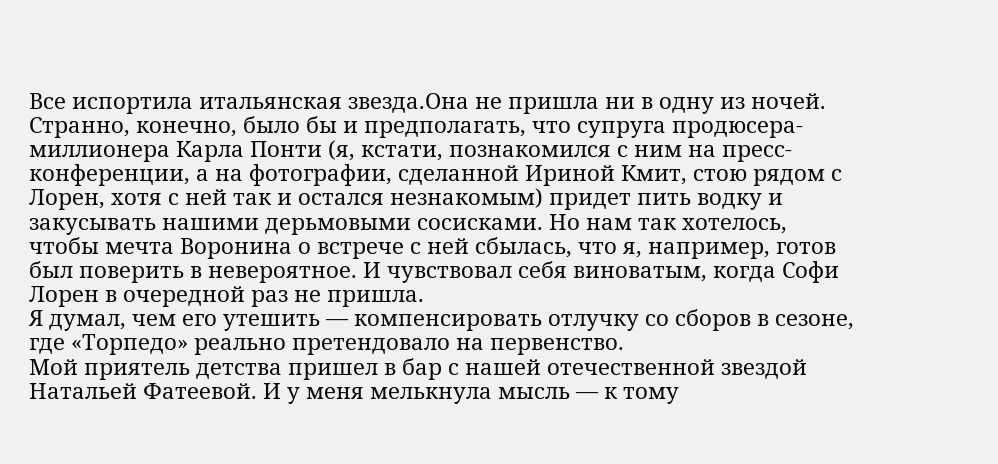Все испортила итальянская звезда.Она не пришла ни в одну из ночей.
Странно, конечно, было бы и предполагать, что супруга продюсера-миллионера Карла Понти (я, кстати, познакомился с ним на пресс-конференции, а на фотографии, сделанной Ириной Кмит, стою рядом с Лорен, хотя с ней так и остался незнакомым) придет пить водку и закусывать нашими дерьмовыми сосисками. Но нам так хотелось, чтобы мечта Воронина о встрече с ней сбылась, что я, например, готов был поверить в невероятное. И чувствовал себя виноватым, когда Софи Лорен в очередной раз не пришла.
Я думал, чем его утешить — компенсировать отлучку со сборов в сезоне, где «Торпедо» реально претендовало на первенство.
Мой приятель детства пришел в бар с нашей отечественной звездой Натальей Фатеевой. И у меня мелькнула мысль — к тому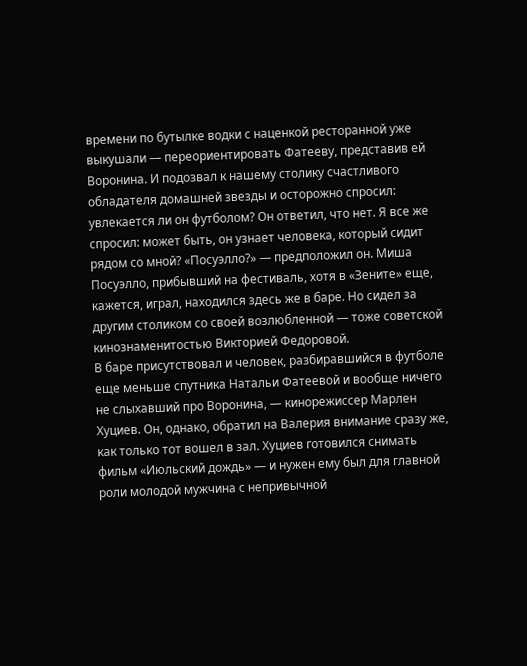времени по бутылке водки с наценкой ресторанной уже выкушали — переориентировать Фатееву, представив ей Воронина. И подозвал к нашему столику счастливого обладателя домашней звезды и осторожно спросил: увлекается ли он футболом? Он ответил, что нет. Я все же спросил: может быть, он узнает человека, который сидит рядом со мной? «Посуэлло?» — предположил он. Миша Посуэлло, прибывший на фестиваль, хотя в «Зените» еще, кажется, играл, находился здесь же в баре. Но сидел за другим столиком со своей возлюбленной — тоже советской кинознаменитостью Викторией Федоровой.
В баре присутствовал и человек, разбиравшийся в футболе еще меньше спутника Натальи Фатеевой и вообще ничего не слыхавший про Воронина, — кинорежиссер Марлен Хуциев. Он, однако, обратил на Валерия внимание сразу же, как только тот вошел в зал. Хуциев готовился снимать фильм «Июльский дождь» — и нужен ему был для главной роли молодой мужчина с непривычной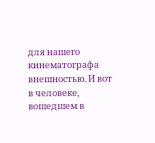для нашего кинематографа внешностью. И вот в человеке, вошедшем в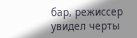бар, режиссер увидел черты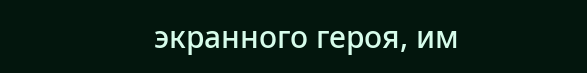экранного героя, им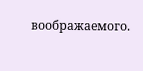воображаемого.